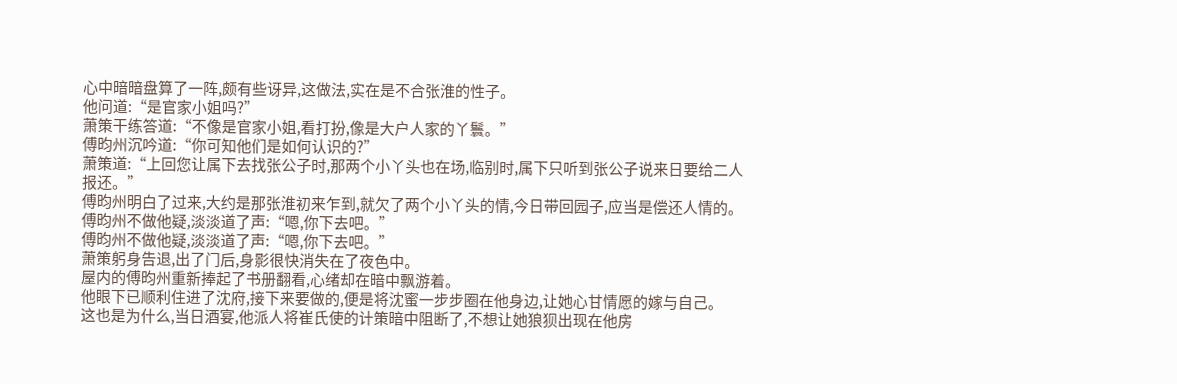心中暗暗盘算了一阵,颇有些讶异,这做法,实在是不合张淮的性子。
他问道:“是官家小姐吗?”
萧策干练答道:“不像是官家小姐,看打扮,像是大户人家的丫鬟。”
傅昀州沉吟道:“你可知他们是如何认识的?”
萧策道:“上回您让属下去找张公子时,那两个小丫头也在场,临别时,属下只听到张公子说来日要给二人报还。”
傅昀州明白了过来,大约是那张淮初来乍到,就欠了两个小丫头的情,今日带回园子,应当是偿还人情的。
傅昀州不做他疑,淡淡道了声:“嗯,你下去吧。”
傅昀州不做他疑,淡淡道了声:“嗯,你下去吧。”
萧策躬身告退,出了门后,身影很快消失在了夜色中。
屋内的傅昀州重新捧起了书册翻看,心绪却在暗中飘游着。
他眼下已顺利住进了沈府,接下来要做的,便是将沈蜜一步步圈在他身边,让她心甘情愿的嫁与自己。
这也是为什么,当日酒宴,他派人将崔氏使的计策暗中阻断了,不想让她狼狈出现在他房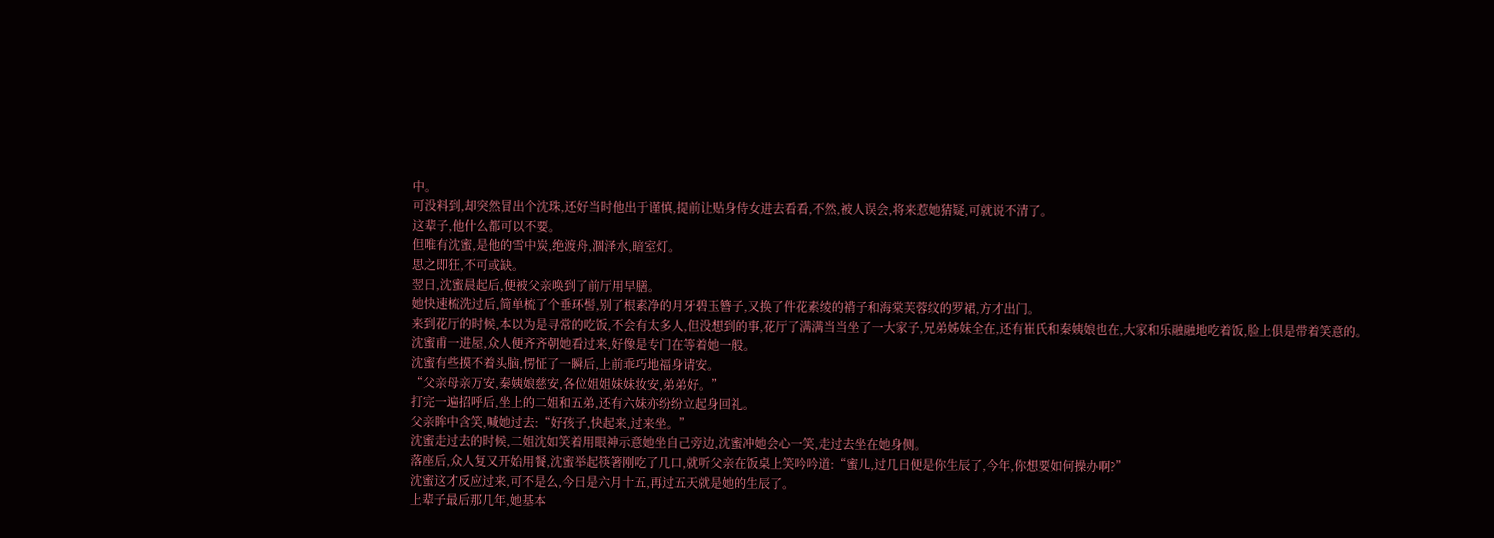中。
可没料到,却突然冒出个沈珠,还好当时他出于谨慎,提前让贴身侍女进去看看,不然,被人误会,将来惹她猜疑,可就说不清了。
这辈子,他什么都可以不要。
但唯有沈蜜,是他的雪中炭,绝渡舟,涸泽水,暗室灯。
思之即狂,不可或缺。
翌日,沈蜜晨起后,便被父亲唤到了前厅用早膳。
她快速梳洗过后,简单梳了个垂环髻,别了根素净的月牙碧玉簪子,又换了件花素绫的褙子和海棠芙蓉纹的罗裙,方才出门。
来到花厅的时候,本以为是寻常的吃饭,不会有太多人,但没想到的事,花厅了满满当当坐了一大家子,兄弟姊妹全在,还有崔氏和秦姨娘也在,大家和乐融融地吃着饭,脸上俱是带着笑意的。
沈蜜甫一进屋,众人便齐齐朝她看过来,好像是专门在等着她一般。
沈蜜有些摸不着头脑,愣怔了一瞬后,上前乖巧地福身请安。
“父亲母亲万安,秦姨娘慈安,各位姐姐妹妹妆安,弟弟好。”
打完一遍招呼后,坐上的二姐和五弟,还有六妹亦纷纷立起身回礼。
父亲眸中含笑,喊她过去:“好孩子,快起来,过来坐。”
沈蜜走过去的时候,二姐沈如笑着用眼神示意她坐自己旁边,沈蜜冲她会心一笑,走过去坐在她身侧。
落座后,众人复又开始用餐,沈蜜举起筷箸刚吃了几口,就听父亲在饭桌上笑吟吟道:“蜜儿,过几日便是你生辰了,今年,你想要如何操办啊?”
沈蜜这才反应过来,可不是么,今日是六月十五,再过五天就是她的生辰了。
上辈子最后那几年,她基本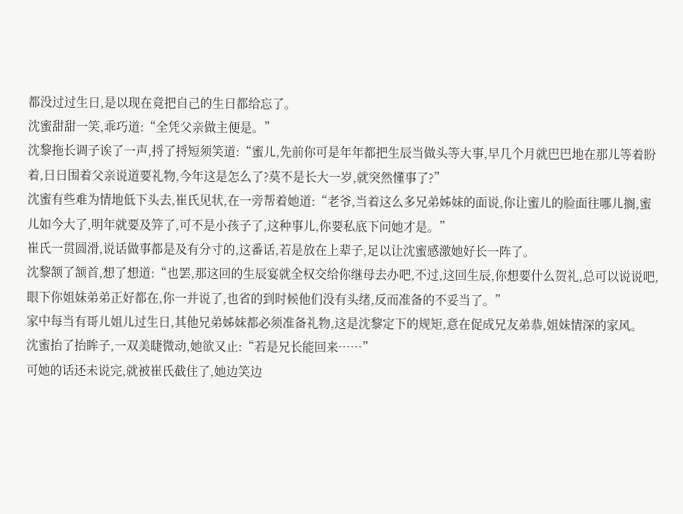都没过过生日,是以现在竟把自己的生日都给忘了。
沈蜜甜甜一笑,乖巧道:“全凭父亲做主便是。”
沈黎拖长调子诶了一声,捋了捋短须笑道:“蜜儿,先前你可是年年都把生辰当做头等大事,早几个月就巴巴地在那儿等着盼着,日日围着父亲说道要礼物,今年这是怎么了?莫不是长大一岁,就突然懂事了?”
沈蜜有些难为情地低下头去,崔氏见状,在一旁帮着她道:“老爷,当着这么多兄弟姊妹的面说,你让蜜儿的脸面往哪儿搁,蜜儿如今大了,明年就要及笄了,可不是小孩子了,这种事儿,你要私底下问她才是。”
崔氏一贯圆滑,说话做事都是及有分寸的,这番话,若是放在上辈子,足以让沈蜜感激她好长一阵了。
沈黎颔了颔首,想了想道:“也罢,那这回的生辰宴就全权交给你继母去办吧,不过,这回生辰,你想要什么贺礼,总可以说说吧,眼下你姐妹弟弟正好都在,你一并说了,也省的到时候他们没有头绪,反而准备的不妥当了。”
家中每当有哥儿姐儿过生日,其他兄弟姊妹都必须准备礼物,这是沈黎定下的规矩,意在促成兄友弟恭,姐妹情深的家风。
沈蜜抬了抬眸子,一双美睫微动,她欲又止:“若是兄长能回来……”
可她的话还未说完,就被崔氏截住了,她边笑边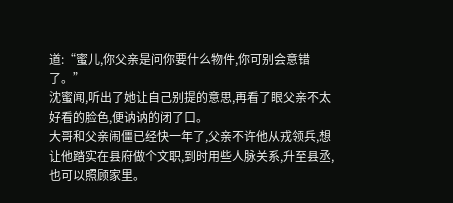道:“蜜儿,你父亲是问你要什么物件,你可别会意错了。”
沈蜜闻,听出了她让自己别提的意思,再看了眼父亲不太好看的脸色,便讷讷的闭了口。
大哥和父亲闹僵已经快一年了,父亲不许他从戎领兵,想让他踏实在县府做个文职,到时用些人脉关系,升至县丞,也可以照顾家里。